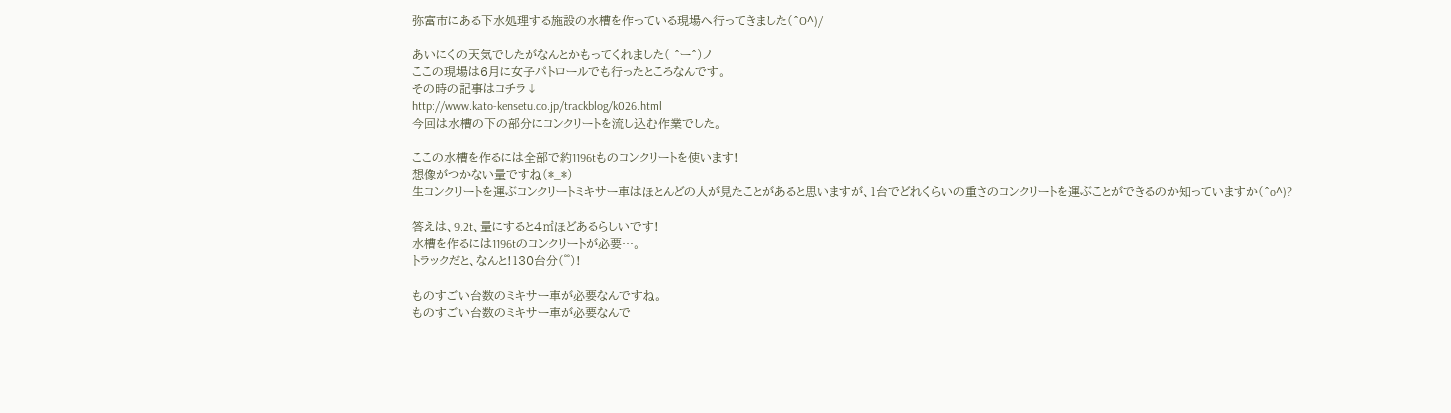弥富市にある下水処理する施設の水槽を作っている現場へ行ってきました(^O^)/

あいにくの天気でしたがなんとかもってくれました( ^ー^)ノ
ここの現場は6月に女子パトロールでも行ったところなんです。
その時の記事はコチラ↓
http://www.kato-kensetu.co.jp/trackblog/k026.html
今回は水槽の下の部分にコンクリートを流し込む作業でした。

ここの水槽を作るには全部で約1196tものコンクリートを使います!
想像がつかない量ですね(*_*)
生コンクリートを運ぶコンクリートミキサー車はほとんどの人が見たことがあると思いますが、1台でどれくらいの重さのコンクリートを運ぶことができるのか知っていますか(^o^)?

答えは、9.2t、量にすると4㎥ほどあるらしいです!
水槽を作るには1196tのコンクリートが必要…。
トラックだと、なんと!130台分(゜゜)!

ものすごい台数のミキサー車が必要なんですね。
ものすごい台数のミキサー車が必要なんで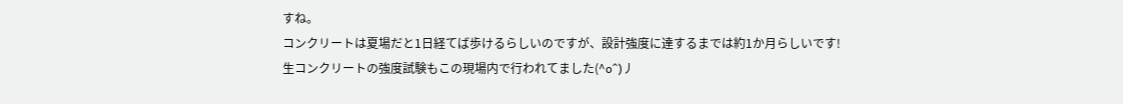すね。
コンクリートは夏場だと1日経てば歩けるらしいのですが、設計強度に達するまでは約1か月らしいです!
生コンクリートの強度試験もこの現場内で行われてました(^o^)丿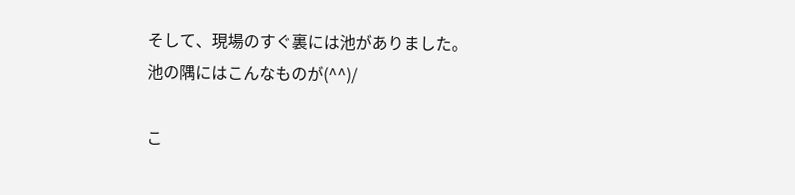そして、現場のすぐ裏には池がありました。
池の隅にはこんなものが(^^)/

こ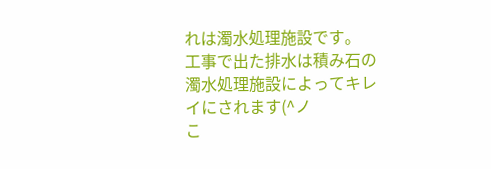れは濁水処理施設です。
工事で出た排水は積み石の濁水処理施設によってキレイにされます(^ノ
こ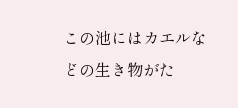この池にはカエルなどの生き物がた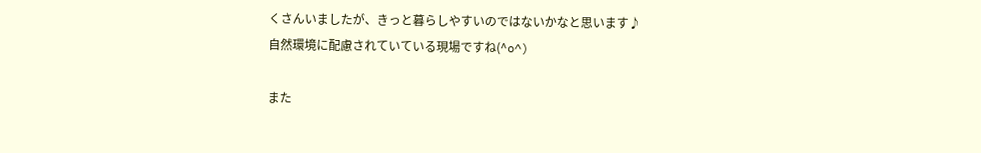くさんいましたが、きっと暮らしやすいのではないかなと思います♪
自然環境に配慮されていている現場ですね(^o^)

また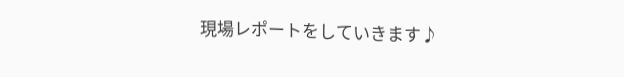現場レポートをしていきます♪